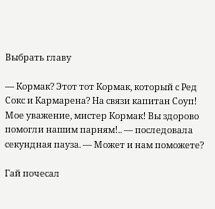Выбрать главу

— Кормак? Этот тот Кормак, который с Ред Сокс и Кармарена? На связи капитан Соуп! Мое уважение, мистер Кормак! Вы здорово помогли нашим парням!.. — последовала секундная пауза. — Может и нам поможете?

Гай почесал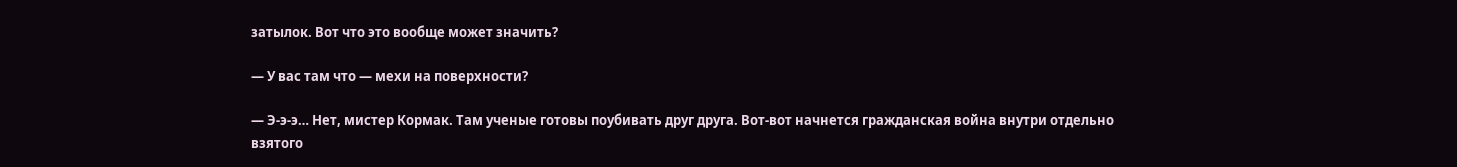затылок. Вот что это вообще может значить?

— У вас там что — мехи на поверхности?

— Э-э-э… Нет, мистер Кормак. Там ученые готовы поубивать друг друга. Вот-вот начнется гражданская война внутри отдельно взятого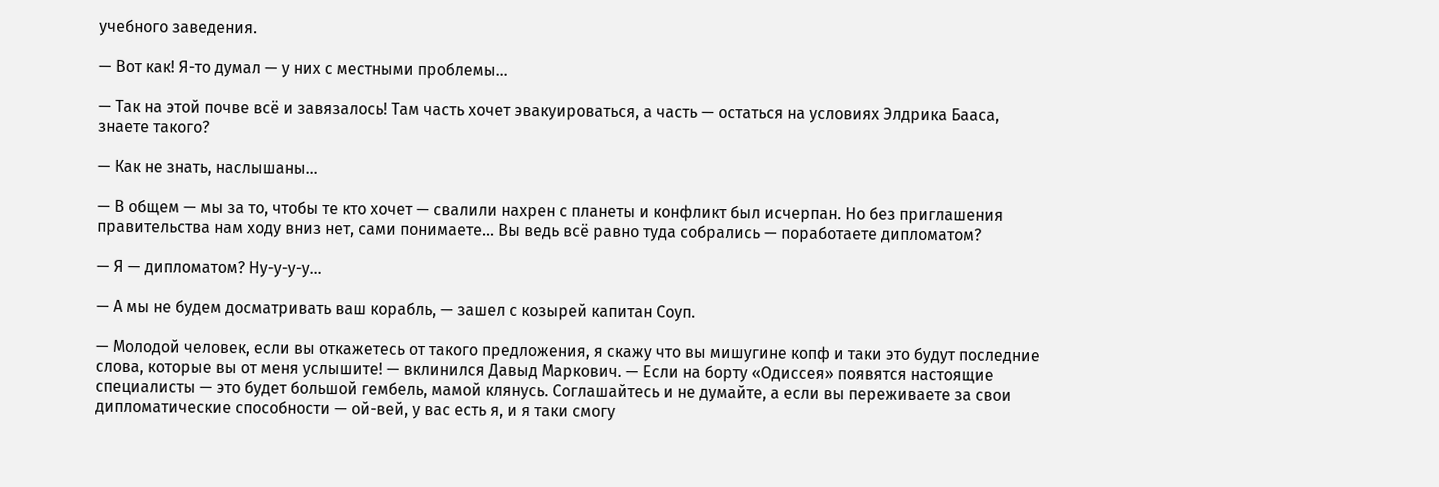учебного заведения.

— Вот как! Я-то думал — у них с местными проблемы…

— Так на этой почве всё и завязалось! Там часть хочет эвакуироваться, а часть — остаться на условиях Элдрика Бааса, знаете такого?

— Как не знать, наслышаны…

— В общем — мы за то, чтобы те кто хочет — свалили нахрен с планеты и конфликт был исчерпан. Но без приглашения правительства нам ходу вниз нет, сами понимаете… Вы ведь всё равно туда собрались — поработаете дипломатом?

— Я — дипломатом? Ну-у-у-у…

— А мы не будем досматривать ваш корабль, — зашел с козырей капитан Соуп.

— Молодой человек, если вы откажетесь от такого предложения, я скажу что вы мишугине копф и таки это будут последние слова, которые вы от меня услышите! — вклинился Давыд Маркович. — Если на борту «Одиссея» появятся настоящие специалисты — это будет большой гембель, мамой клянусь. Соглашайтесь и не думайте, а если вы переживаете за свои дипломатические способности — ой-вей, у вас есть я, и я таки смогу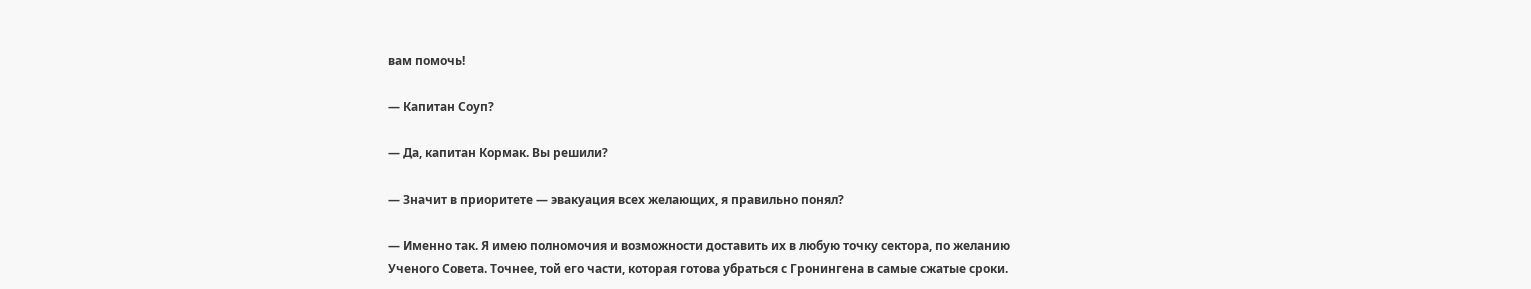вам помочь!

— Капитан Соуп?

— Да, капитан Кормак. Вы решили?

— Значит в приоритете — эвакуация всех желающих, я правильно понял?

— Именно так. Я имею полномочия и возможности доставить их в любую точку сектора, по желанию Ученого Совета. Точнее, той его части, которая готова убраться с Гронингена в самые сжатые сроки.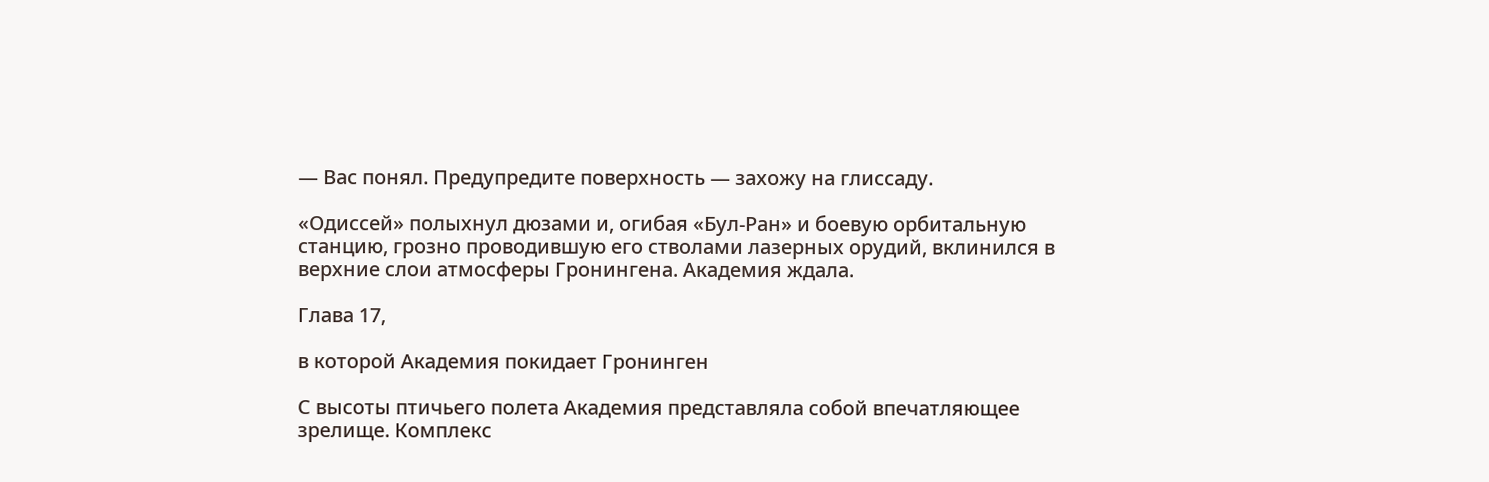— Вас понял. Предупредите поверхность — захожу на глиссаду.

«Одиссей» полыхнул дюзами и, огибая «Бул-Ран» и боевую орбитальную станцию, грозно проводившую его стволами лазерных орудий, вклинился в верхние слои атмосферы Гронингена. Академия ждала.

Глава 17,

в которой Академия покидает Гронинген

С высоты птичьего полета Академия представляла собой впечатляющее зрелище. Комплекс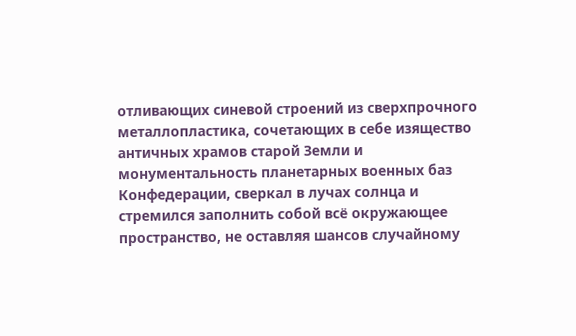отливающих синевой строений из сверхпрочного металлопластика, сочетающих в себе изящество античных храмов старой Земли и монументальность планетарных военных баз Конфедерации, сверкал в лучах солнца и стремился заполнить собой всё окружающее пространство, не оставляя шансов случайному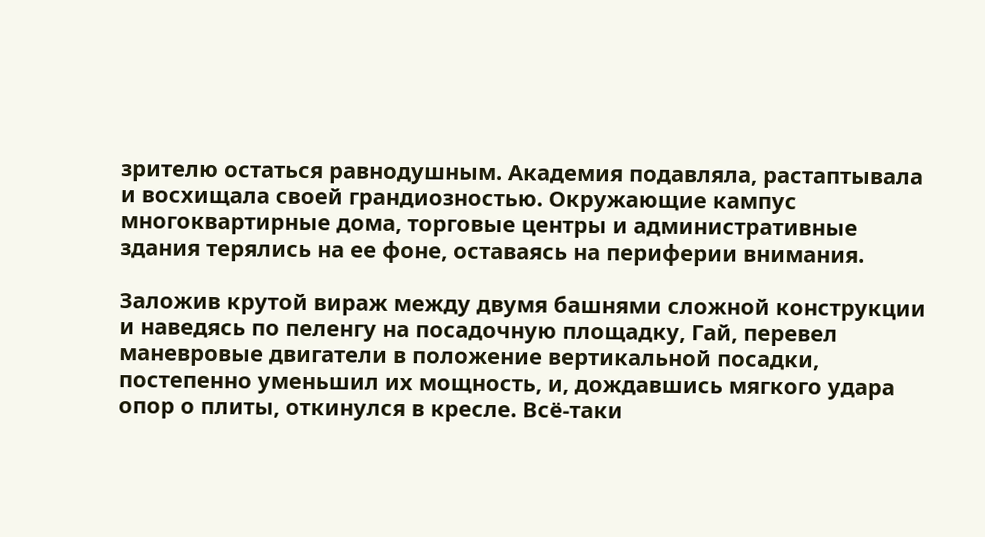зрителю остаться равнодушным. Академия подавляла, растаптывала и восхищала своей грандиозностью. Окружающие кампус многоквартирные дома, торговые центры и административные здания терялись на ее фоне, оставаясь на периферии внимания.

Заложив крутой вираж между двумя башнями сложной конструкции и наведясь по пеленгу на посадочную площадку, Гай, перевел маневровые двигатели в положение вертикальной посадки, постепенно уменьшил их мощность, и, дождавшись мягкого удара опор о плиты, откинулся в кресле. Всё-таки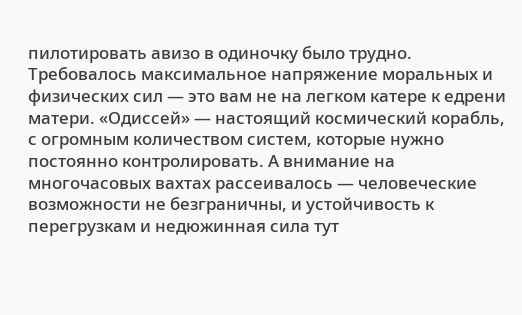пилотировать авизо в одиночку было трудно. Требовалось максимальное напряжение моральных и физических сил — это вам не на легком катере к едрени матери. «Одиссей» — настоящий космический корабль, с огромным количеством систем, которые нужно постоянно контролировать. А внимание на многочасовых вахтах рассеивалось — человеческие возможности не безграничны, и устойчивость к перегрузкам и недюжинная сила тут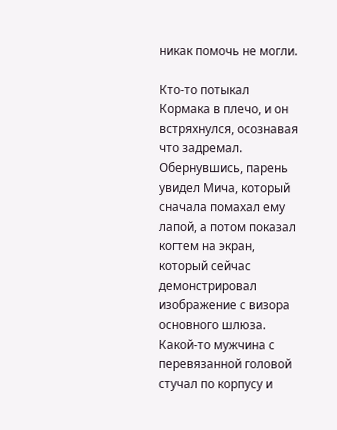никак помочь не могли.

Кто-то потыкал Кормака в плечо, и он встряхнулся, осознавая что задремал. Обернувшись, парень увидел Мича, который сначала помахал ему лапой, а потом показал когтем на экран, который сейчас демонстрировал изображение с визора основного шлюза. Какой-то мужчина с перевязанной головой стучал по корпусу и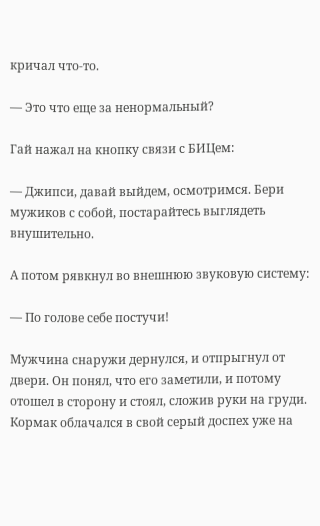кричал что-то.

— Это что еще за ненормальный?

Гай нажал на кнопку связи с БИЦем:

— Джипси, давай выйдем, осмотримся. Бери мужиков с собой, постарайтесь выглядеть внушительно.

А потом рявкнул во внешнюю звуковую систему:

— По голове себе постучи!

Мужчина снаружи дернулся, и отпрыгнул от двери. Он понял, что его заметили, и потому отошел в сторону и стоял, сложив руки на груди. Кормак облачался в свой серый доспех уже на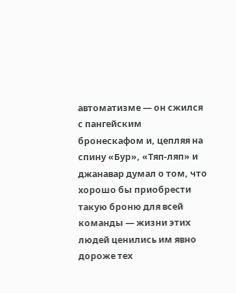автоматизме — он сжился с пангейским бронескафом и, цепляя на спину «Бур», «Тяп-ляп» и джанавар думал о том, что хорошо бы приобрести такую броню для всей команды — жизни этих людей ценились им явно дороже тех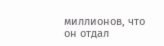миллионов, что он отдал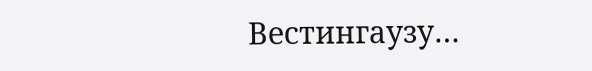Вестингаузу…